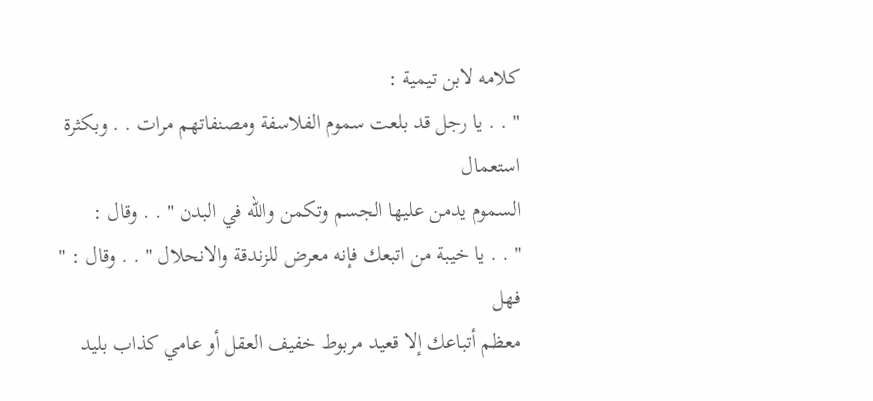كلامه لابن تيمية :
" . . يا رجل قد بلعت سموم الفلاسفة ومصنفاتهم مرات . . وبكثرة استعمال
السموم يدمن عليها الجسم وتكمن والله في البدن " . . وقال :
" . . يا خيبة من اتبعك فإنه معرض للزندقة والانحلال " . . وقال : " فهل
معظم أتباعك إلا قعيد مربوط خفيف العقل أو عامي كذاب بليد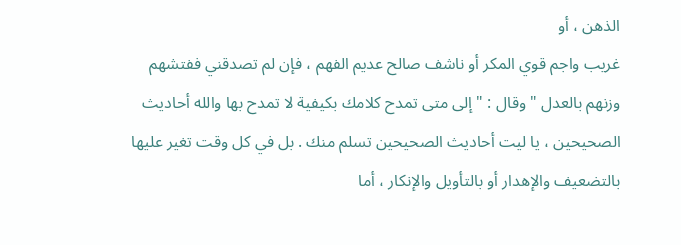الذهن ، أو
غريب واجم قوي المكر أو ناشف صالح عديم الفهم ، فإن لم تصدقني ففتشهم
وزنهم بالعدل " وقال : " إلى متى تمدح كلامك بكيفية لا تمدح بها والله أحاديث
الصحيحين ، يا ليت أحاديث الصحيحين تسلم منك . بل في كل وقت تغير عليها
بالتضعيف والإهدار أو بالتأويل والإنكار ، أما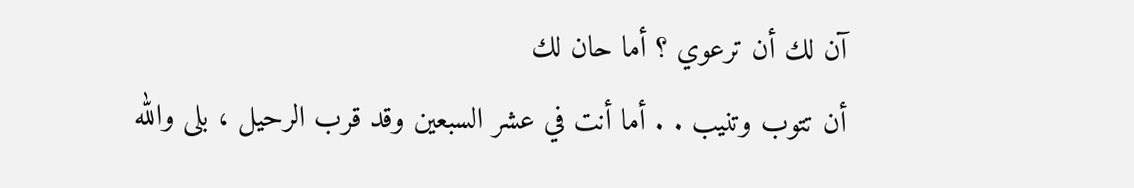آن لك أن ترعوي ؟ أما حان لك
أن تتوب وتنيب . . أما أنت في عشر السبعين وقد قرب الرحيل ، بلى والله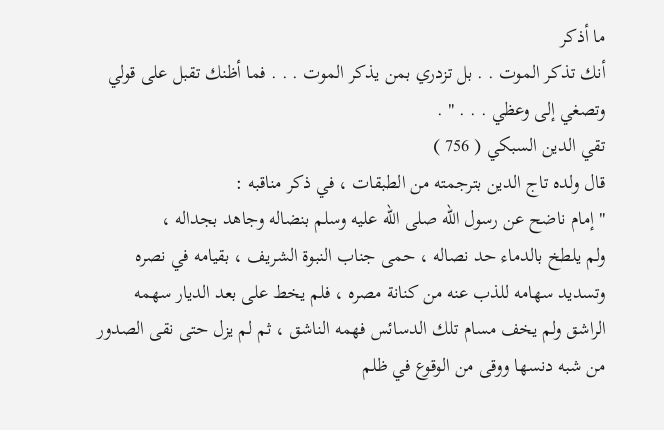ما أذكر
أنك تذكر الموت . . بل تزدري بمن يذكر الموت . . . فما أظنك تقبل على قولي
وتصغي إلى وعظي . . . " .
تقي الدين السبكي ( 756 )
قال ولده تاج الدين بترجمته من الطبقات ، في ذكر مناقبه :
" إمام ناضح عن رسول الله صلى الله عليه وسلم بنضاله وجاهد بجداله ،
ولم يلطخ بالدماء حد نصاله ، حمى جناب النبوة الشريف ، بقيامه في نصره
وتسديد سهامه للذب عنه من كنانة مصره ، فلم يخط على بعد الديار سهمه
الراشق ولم يخف مسام تلك الدسائس فهمه الناشق ، ثم لم يزل حتى نقى الصدور
من شبه دنسها ووقى من الوقوع في ظلم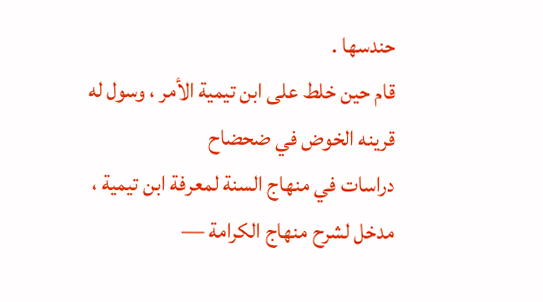حندسها .
قام حين خلط على ابن تيمية الأمر ، وسول له قرينه الخوض في ضحضاح
دراسات في منهاج السنة لمعرفة ابن تيمية ، مدخل لشرح منهاج الكرامة —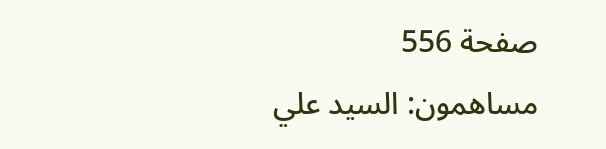صفحة 556
مساهمون: السيد علي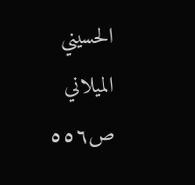الحسيني الميلاني
ص٥٥٦